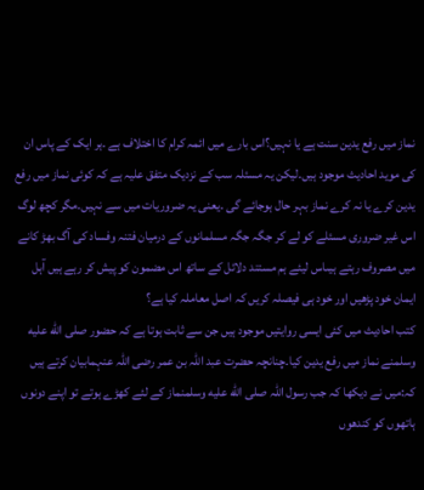نماز میں رفع یدین سنت ہے یا نہیں؟اس بارے میں ائمہ کرام کا اختلاف ہے ۔ہر ایک کے پاس ان کی موید احادیث موجود ہیں۔لیکن یہ مسئلہ سب کے نزدیک متفق علیہ ہے کہ کوئی نماز میں رفع یدین کرے یا نہ کرے نماز بہر حال ہوجائے گی ۔یعنی یہ ضروریات میں سے نہیں۔مگر کچھ لوگ اس غیر ضروری مسئلے کو لے کر جگہ جگہ مسلمانوں کے درمیان فتنہ وفساد کی آگ بھڑ کانے میں مصروف رہتے ہیںاس لیئے ہم مستند دلائل کے ساتھ اس مضمون کو پیش کر رہے ہیں آہل ایمان خود پڑھیں اور خود ہی فیصلہ کریں کہ اصل معاملہ کیا ہے؟
کتب احادیث میں کئی ایسی روایتیں موجود ہیں جن سے ثابت ہوتا ہے کہ حضور صلى الله عليه وسلمنے نماز میں رفع یدین کیا۔چنانچہ حضرت عبد اللہ بن عمر رضی اللہ عنہمابیان کرتے ہیں کہ:میں نے دیکھا کہ جب رسول اللہ صلى الله عليه وسلمنماز کے لئے کھڑے ہوتے تو اپنے دونوں ہاتھوں کو کندھوں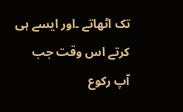تک اٹھاتے ۔اور ایسے ہی کرتے اس وقت جب آپ رکوع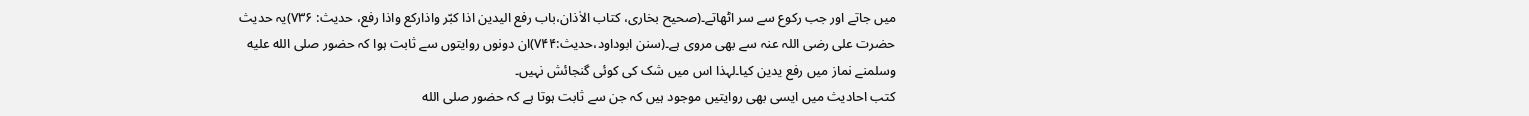میں جاتے اور جب رکوع سے سر اٹھاتے۔(صحیح بخاری، کتاب الاٰذان،باب رفع الیدین اذا کبّر واذارکع واذا رفع، حدیث: ۷۳۶)یہ حدیث حضرت علی رضی اللہ عنہ سے بھی مروی ہے۔(سنن ابوداود،حدیث:۷۴۴)ان دونوں روایتوں سے ثابت ہوا کہ حضور صلى الله عليه وسلمنے نماز میں رفع یدین کیا۔لہذا اس میں شک کی کوئی گنجائش نہیں۔
کتب احادیث میں ایسی بھی روایتیں موجود ہیں کہ جن سے ثابت ہوتا ہے کہ حضور صلى الله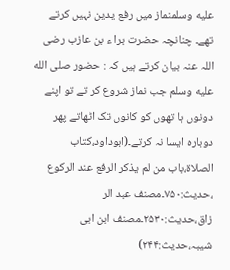عليه وسلمنماز میں رفع یدین نہیں کرتے تھے۔ چنانچہ حضرت برا ء بن عازب رضی اللہ عنہ بیان کرتے ہیں کہ : حضور صلى الله عليه وسلم جب نماز شروع کر تے تو اپنے دونوں ہا تھوں کو کانوں تک اٹھاتے پھر دوبارہ ایسا نہ کرتے۔(ابوداود،کتاب الصلاۃ،باب من لم یذکر الرفع عند الرکوع ،حدیث:۷۵۰۔مصنف عبد الر زاق،حدیث:۲۵۳۰۔مصنف ابن ابی شیبہ،حدیث:۲۴۴)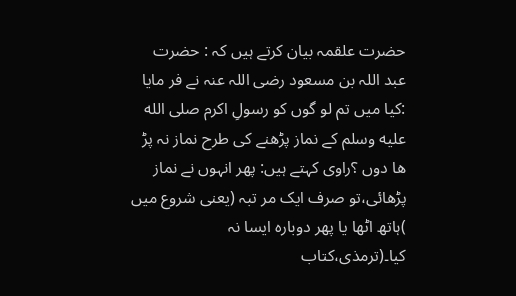حضرت علقمہ بیان کرتے ہیں کہ : حضرت عبد اللہ بن مسعود رضی اللہ عنہ نے فر مایا :کیا میں تم لو گوں کو رسولِ اکرم صلى الله عليه وسلم کے نماز پڑھنے کی طرح نماز نہ پڑ ھا دوں ؟راوی کہتے ہیں: پھر انہوں نے نماز پڑھائی،تو صرف ایک مر تبہ (یعنی شروع میں )ہاتھ اٹھا یا پھر دوبارہ ایسا نہ کیا۔(ترمذی،کتاب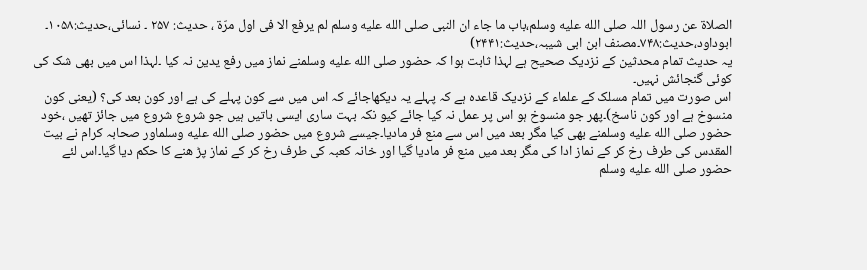الصلاۃ عن رسول اللہ صلى الله عليه وسلم،باب ما جاء ان النبی صلى الله عليه وسلم لم یرفع الا فی اول مرّۃ ، حدیث: ۲۵۷ ۔ نسائی،حدیث:۱۰۵۸۔ ابوداود،حدیث:۷۴۸۔مصنف ابن ابی شیبہ،حدیث:۲۴۴۱)
یہ حدیث تمام محدثین کے نزدیک صحیح ہے لہذا ثابت ہوا کہ حضور صلى الله عليه وسلمنے نماز میں رفع یدین نہ کیا ۔لہذا اس میں بھی شک کی کوئی گنجائش نہیں۔
اس صورت میں تمام مسلک کے علماء کے نزدیک قاعدہ ہے کہ پہلے یہ دیکھاجائے کہ اس میں سے کون پہلے کی ہے اور کون بعد کی؟ (یعنی کون منسوخ ہے اور کون ناسخ)۔پھر جو منسوخ ہو اس پر عمل نہ کیا جائے کیو نکہ بہت ساری ایسی باتیں ہیں جو شروع شروع میں جائز تھیں ،خود حضور صلى الله عليه وسلمنے بھی کیا مگر بعد میں اس سے منع فر مادیا۔جیسے شروع میں حضور صلى الله عليه وسلماور صحابہ کرام نے بیت المقدس کی طرف رخ کر کے نماز ادا کی مگر بعد میں منع فر مادیا گیا اور خانہ کعبہ کی طرف رخ کر کے نماز پڑ ھنے کا حکم دیا گیا۔اس لئے حضور صلى الله عليه وسلم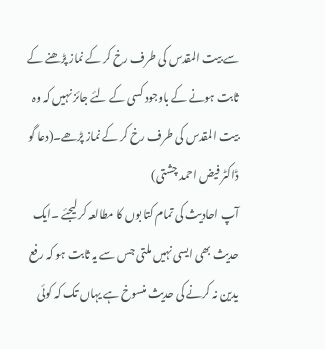سے بیت المقدس کی طرف رخ کر کے نماز پڑھنے کے ثابت ہونے کے باوجود کسی کے لئے جائز نہیں کہ وہ بیت المقدس کی طرف رخ کر کے نماز پڑھے۔(دعا گو ڈاکٹر فیض احمد چشتی)
آپ احادیث کی تمام کتا بوں کا مطالعہ کر لیجئے ۔ایک حدیث بھی ایسی نہیں ملتی جس سے یہ ثابت ہو کہ رفع یدین نہ کرنے کی حدیث منسوخ ہے یہاں تک کہ کوئی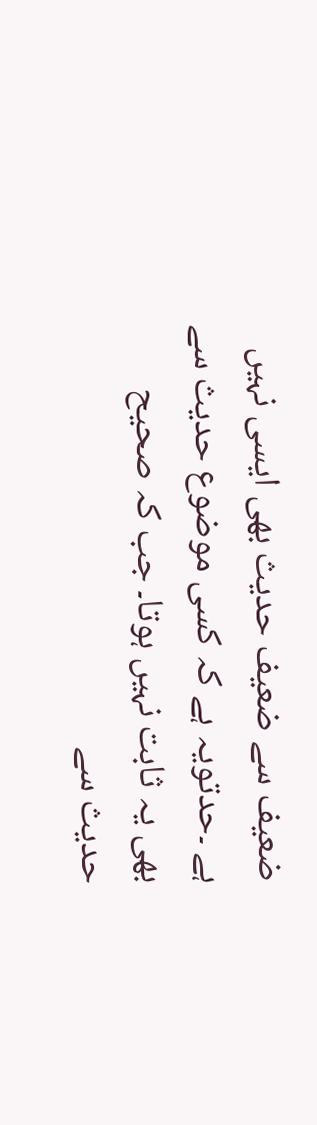ضعیف سے ضعیف حدیث بھی ایسی نہیں ہے ۔حدتویہ ہے کہ کسی موضوع حدیث سے بھی یہ ثابت نہیں ہوتا۔ جب کہ صحیح حدیث سے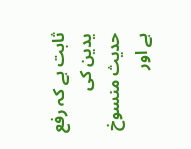ثابت ہے کہ رفع یدین کی حدیث منسوخ ہے اور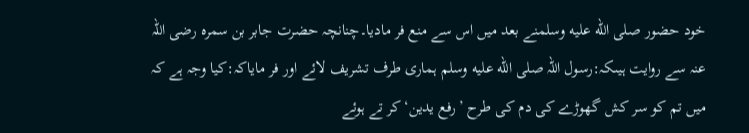خود حضور صلى الله عليه وسلمنے بعد میں اس سے منع فر مادیا۔چنانچہ حضرت جابر بن سمرہ رضی اللہ عنہ سے روایت ہیںکہ:رسول اللہ صلى الله عليه وسلم ہماری طرف تشریف لائے اور فر مایاکہ:کیا وجہ ہے کہ میں تم کو سر کش گھوڑے کی دم کی طرح ’رفع یدین‘کر تے ہوئے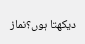دیکھتا ہوں؟نماز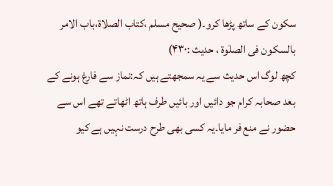سکون کے ساتھ پڑھا کرو۔( صحیح مسلم ،کتاب الصلاۃ،باب الامر بالسکون فی الصلٰوۃ ، حدیث :۴۳۰)
کچھ لوگ اس حدیث سے یہ سمجھتے ہیں کہ:نماز سے فارغ ہونے کے بعد صحابہ کرام جو دائیں اور بائیں طرف ہاتھ اٹھاتے تھے اس سے حضور نے منع فر مایا۔یہ کسی بھی طرح درست نہیں ہے کیو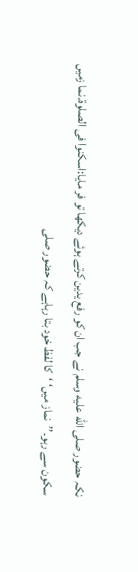نکہ حضور صلى الله عليه وسلم نے جب ان کو رفع یدین کرتے ہوئے دیکھا تو فر مایا:اسکنوا فی الصلوۃ۔نما زمیں سکون سے رہو۔’’نماز میں‘ ‘کا لفظ خود بتا رہاہے کہ حضور صلى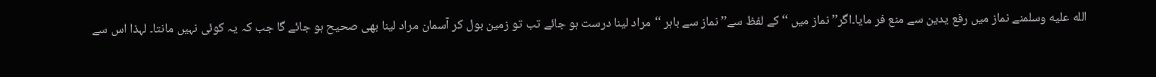الله عليه وسلمنے نماز میں رفع یدین سے منع فر مایا۔اگر’’ نماز میں ‘‘ کے لفظ سے’’ نماز سے باہر ‘‘مراد لینا درست ہو جائے تب تو زمین بول کر آسمان مراد لینا بھی صحیح ہو جائے گا جب کہ یہ کوئی نہیں مانتا۔ لہذا اس سے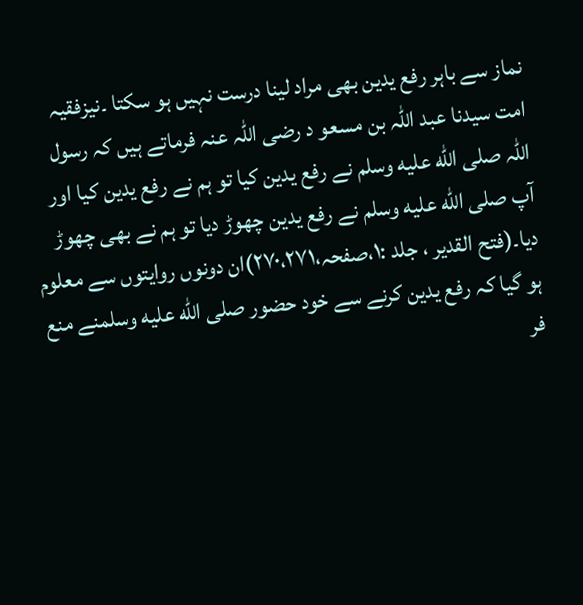نماز سے باہر رفع یدین بھی مراد لینا درست نہیں ہو سکتا ۔نیزفقیہ امت سیدنا عبد اللہ بن مسعو د رضی اللہ عنہ فرماتے ہیں کہ رسول اللہ صلى الله عليه وسلم نے رفع یدین کیا تو ہم نے رفع یدین کیا اور آپ صلى الله عليه وسلم نے رفع یدین چھوڑ دیا تو ہم نے بھی چھوڑ دیا۔(فتح القدیر ، جلد :۱،صفحہ،۲۷۰،۲۷۱)ان دونوں روایتوں سے معلوم ہو گیا کہ رفع یدین کرنے سے خود حضور صلى الله عليه وسلمنے منع فر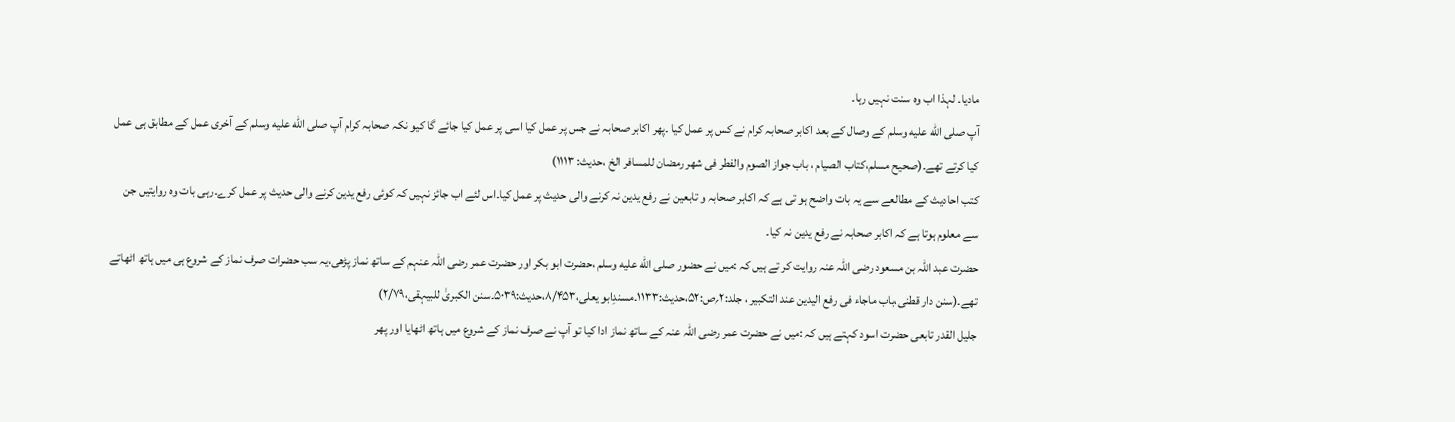مادیا۔ لہذا اب وہ سنت نہیں رہا۔
آپ صلى الله عليه وسلم کے وصال کے بعد اکابر صحابہ کرام نے کس پر عمل کیا ۔پھر اکابر صحابہ نے جس پر عمل کیا اسی پر عمل کیا جائے گا کیو نکہ صحابہ کرام آپ صلى الله عليه وسلم کے آخری عمل کے مطابق ہی عمل کیا کرتے تھے۔(صحیح مسلم،کتاب الصیام ، باب جواز الصوم والفطر فی شھر رمضان للمسافر الخ ،حدیث: ۱۱۱۳)
کتب احادیث کے مطالعے سے یہ بات واضح ہو تی ہے کہ اکابر صحابہ و تابعین نے رفع یدین نہ کرنے والی حدیث پر عمل کیا۔اس لئے اب جائز نہیں کہ کوئی رفع یدین کرنے والی حدیث پر عمل کرے۔رہی بات وہ روایتیں جن سے معلوم ہوتا ہے کہ اکابر صحابہ نے رفع یدین نہ کیا۔
حضرت عبد اللہ بن مسعود رضی اللہ عنہ روایت کر تے ہیں کہ :میں نے حضور صلى الله عليه وسلم ،حضرت ابو بکر اور حضرت عمر رضی اللہ عنہم کے ساتھ نماز پڑھی،یہ سب حضرات صرف نماز کے شروع ہی میں ہاتھ اٹھاتے تھے۔(سنن دار قطنی،باب ماجاء فی رفع الیدین عند التکبیر ، جلد:۲؍ص:۵۲،حدیث:۱۱۳۳۔مسندِابو یعلی،۸/۴۵۳،حدیث:۵۰۳۹۔سنن الکبریٰ للبیہقی،۲/۷۹)
جلیل القدر تابعی حضرت اسود کہتے ہیں کہ :میں نے حضرت عمر رضی اللہ عنہ کے ساتھ نماز ادا کیا تو آپ نے صرف نماز کے شروع میں ہاتھ اٹھایا اور پھر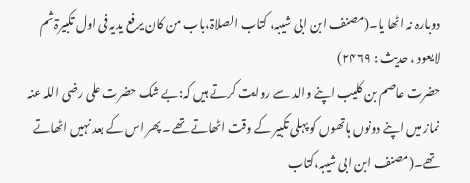دوبارہ نہ اٹھا یا۔(مصنف ابن ابی شیبہ، کتاب الصلاۃ،باب من کان یرفع یدیہ فی اول تکبیرۃ ثم لایعود ، حدیث : ۲۴۶۹)
حضرت عاصم بن کلیب اپنے والد سے روایت کرتے ہیں کہ:بے شک حضرت علی رضی اللہ عنہ نماز میں اپنے دونوں ہاتھوں کو پہلی تکبیر کے وقت اٹھاتے تھے ۔پھر اس کے بعد نہیں اٹھاتے تھے۔(مصنف ابن ابی شیبہ،کتاب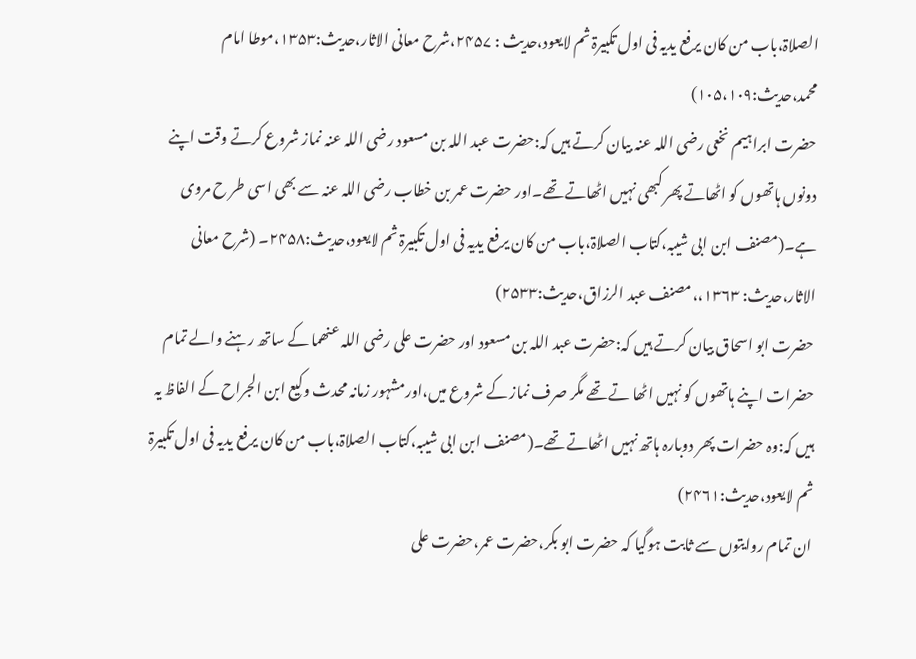الصلاۃ،باب من کان یرفع یدیہ فی اول تکبیرۃ ثم لایعود،حدیث : ۲۴۵۷،شرح معانی الاثار،حدیث:۱۳۵۳،موطا امام محمد،حدیث:۱۰۵،۱۰۹)
حضرت ابراہیم نخعی رضی اللہ عنہ بیان کرتے ہیں کہ:حضرت عبد اللہ بن مسعود رضی اللہ عنہ نماز شروع کرتے وقت اپنے دونوں ہاتھوں کو اٹھاتے پھر کبھی نہیں اٹھاتے تھے۔اور حضرت عمر بن خطاب رضی اللہ عنہ سے بھی اسی طر ح مروی ہے۔(مصنف ابن ابی شیبہ،کتاب الصلاۃ،باب من کان یرفع یدیہ فی اول تکبیرۃ ثم لایعود،حدیث:۲۴۵۸۔ (شرح معانی الاثار،حدیث: ۱۳۶۳،،مصنف عبد الرزاق،حدیث:۲۵۳۳)
حضرت ابو اسحاق بیان کرتے ہیں کہ:حضرت عبد اللہ بن مسعود اور حضرت علی رضی اللہ عنھما کے ساتھ رہنے والے تمام حضرات اپنے ہاتھوں کو نہیں اٹھا تے تھے مگر صرف نماز کے شروع میں،اورمشہور زمانہ محدث وکیع ابن الجراح کے الفاظ یہ ہیں کہ:وہ حضرات پھر دوبارہ ہاتھ نہیں اٹھاتے تھے۔(مصنف ابن ابی شیبہ،کتاب الصلاۃ،باب من کان یرفع یدیہ فی اول تکبیرۃ ثم لایعود،حدیث:۲۴۶۱)
ان تمام روایتوں سے ثابت ہوگیا کہ حضرت ابو بکر،حضرت عمر،حضرت علی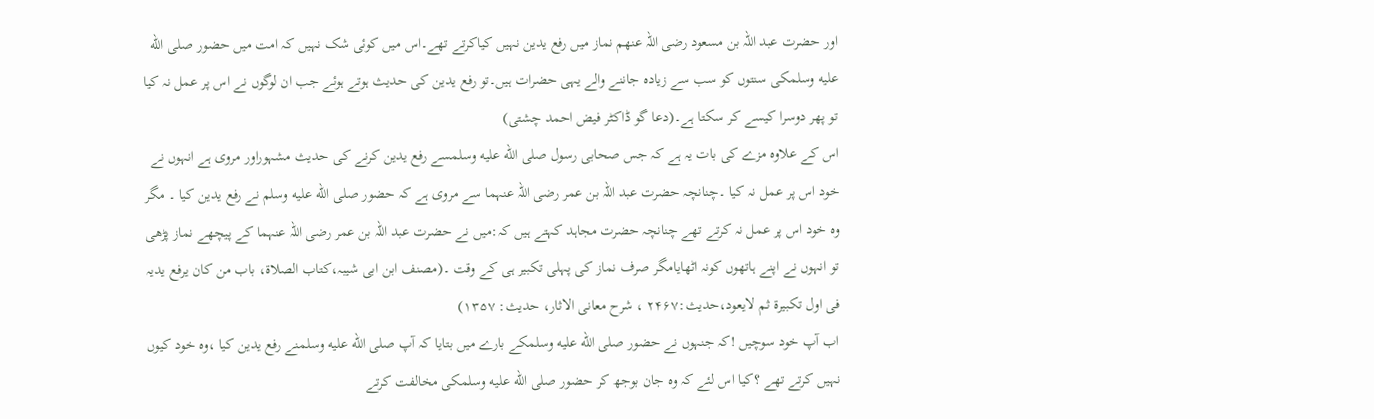اور حضرت عبد اللہ بن مسعود رضی اللہ عنھم نماز میں رفع یدین نہیں کیاکرتے تھے۔اس میں کوئی شک نہیں کہ امت میں حضور صلى الله عليه وسلمکی سنتوں کو سب سے زیادہ جاننے والے یہی حضرات ہیں۔تو رفع یدین کی حدیث ہوتے ہوئے جب ان لوگوں نے اس پر عمل نہ کیا تو پھر دوسرا کیسے کر سکتا ہے۔(دعا گو ڈاکٹر فیض احمد چشتی)
اس کے علاوہ مزے کی بات یہ ہے کہ جس صحابی رسول صلى الله عليه وسلمسے رفع یدین کرنے کی حدیث مشہوراور مروی ہے انہوں نے خود اس پر عمل نہ کیا ۔چنانچہ حضرت عبد اللہ بن عمر رضی اللہ عنہما سے مروی ہے کہ حضور صلى الله عليه وسلم نے رفع یدین کیا ۔ مگر وہ خود اس پر عمل نہ کرتے تھے چنانچہ حضرت مجاہد کہتے ہیں کہ:میں نے حضرت عبد اللہ بن عمر رضی اللہ عنہما کے پیچھے نماز پڑھی تو انہوں نے اپنے ہاتھوں کونہ اٹھایامگر صرف نماز کی پہلی تکبیر ہی کے وقت ۔(مصنف ابن ابی شیبہ،کتاب الصلاۃ، باب من کان یرفع یدیہ فی اول تکبیرۃ ثم لایعود،حدیث:۲۴۶۷ ، شرح معانی الاثار، حدیث: ۱۳۵۷)
اب آپ خود سوچیں !کہ جنہوں نے حضور صلى الله عليه وسلمکے بارے میں بتایا کہ آپ صلى الله عليه وسلمنے رفع یدین کیا ،وہ خود کیوں نہیں کرتے تھے ؟کیا اس لئے کہ وہ جان بوجھ کر حضور صلى الله عليه وسلمکی مخالفت کرتے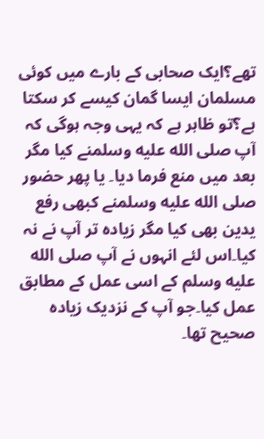تھے؟ایک صحابی کے بارے میں کوئی مسلمان ایسا گمان کیسے کر سکتا ہے؟تو ظاہر ہے کہ یہی وجہ ہوگی کہ آپ صلى الله عليه وسلمنے کیا مگر بعد میں منع فرما دیا۔ یا پھر حضور صلى الله عليه وسلمنے کبھی رفع یدین بھی کیا مگر زیادہ تر آپ نے نہ کیا۔اس لئے انہوں نے آپ صلى الله عليه وسلم کے اسی عمل کے مطابق عمل کیا۔جو آپ کے نزدیک زیادہ صحیح تھا۔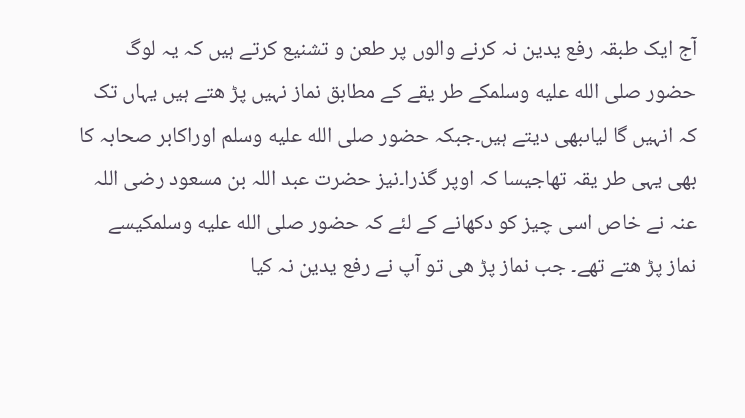آج ایک طبقہ رفع یدین نہ کرنے والوں پر طعن و تشنیع کرتے ہیں کہ یہ لوگ حضور صلى الله عليه وسلمکے طر یقے کے مطابق نماز نہیں پڑ ھتے ہیں یہاں تک کہ انہیں گا لیاںبھی دیتے ہیں۔جبکہ حضور صلى الله عليه وسلم اوراکابر صحابہ کا بھی یہی طر یقہ تھاجیسا کہ اوپر گذرا۔نیز حضرت عبد اللہ بن مسعود رضی اللہ عنہ نے خاص اسی چیز کو دکھانے کے لئے کہ حضور صلى الله عليه وسلمکیسے نماز پڑ ھتے تھے۔ جب نماز پڑ ھی تو آپ نے رفع یدین نہ کیا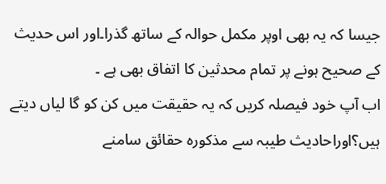جیسا کہ یہ بھی اوپر مکمل حوالہ کے ساتھ گذرا۔اور اس حدیث کے صحیح ہونے پر تمام محدثین کا اتفاق بھی ہے ۔
اب آپ خود فیصلہ کریں کہ یہ حقیقت میں کن کو گا لیاں دیتے ہیں؟اوراحادیث طیبہ سے مذکورہ حقائق سامنے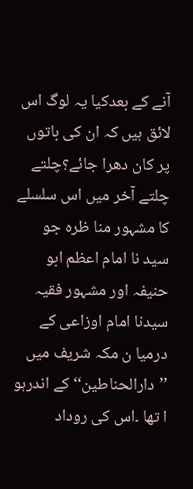آنے کے بعدکیا یہ لوگ اس لائق ہیں کہ ان کی باتوں پر کان دھرا جائے؟چلتے چلتے آخر میں اس سلسلے کا مشہور منا ظرہ جو سید نا امام اعظم ابو حنیفہ اور مشہور فقیہ سیدنا امام اوزاعی کے درمیا ن مکہ شریف میں ’’دارالحناطین‘‘کے اندرہو ا تھا ۔اس کی روداد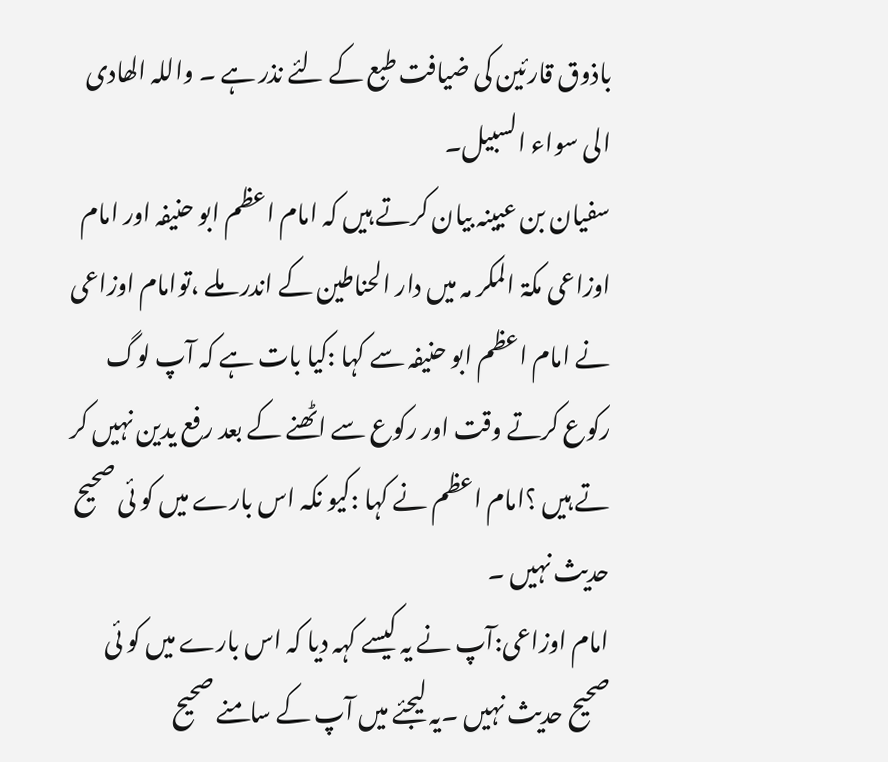باذوق قارئین کی ضیافت طبع کے لئے نذر ہے ۔ واللہ الھادی الی سواء السبیل۔
سفیان بن عیینہ بیان کرتے ہیں کہ امام اعظم ابو حنیفہ اور امام اوزاعی مکۃ المکر مہ میں دار الحناطین کے اندر ملے ،توامام اوزاعی نے امام اعظم ابو حنیفہ سے کہا :کیا بات ہے کہ آپ لوگ رکوع کرتے وقت اور رکوع سے اٹھنے کے بعد رفع یدین نہیں کر تے ہیں ؟امام اعظم نے کہا :کیو نکہ اس بارے میں کو ئی صحیح حدیث نہیں ۔
امام اوزاعی:آپ نے یہ کیسے کہہ دیا کہ اس بارے میں کو ئی صحیح حدیث نہیں ۔یہ لیجئے میں آپ کے سامنے صحیح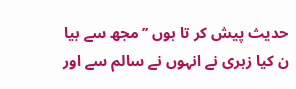حدیث پیش کر تا ہوں ’’مجھ سے بیا ن کیا زہری نے انہوں نے سالم سے اور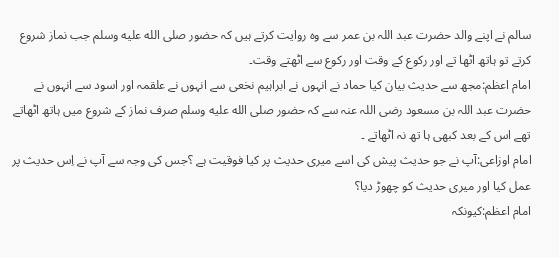سالم نے اپنے والد حضرت عبد اللہ بن عمر سے وہ روایت کرتے ہیں کہ حضور صلى الله عليه وسلم جب نماز شروع کرتے تو ہاتھ اٹھا تے اور رکوع کے وقت اور رکوع سے اٹھتے وقت۔
امام اعظم:مجھ سے حدیث بیان کیا حماد نے انہوں نے ابراہیم نخعی سے انہوں نے علقمہ اور اسود سے انہوں نے حضرت عبد اللہ بن مسعود رضی اللہ عنہ سے کہ حضور صلى الله عليه وسلم صرف نماز کے شروع میں ہاتھ اٹھاتے تھے اس کے بعد کبھی ہا تھ نہ اٹھاتے ۔
امام اوزاعی:آپ نے جو حدیث پیش کی اسے میری حدیث پر کیا فوقیت ہے ؟جس کی وجہ سے آپ نے اِس حدیث پر عمل کیا اور میری حدیث کو چھوڑ دیا؟
امام اعظم:کیونکہ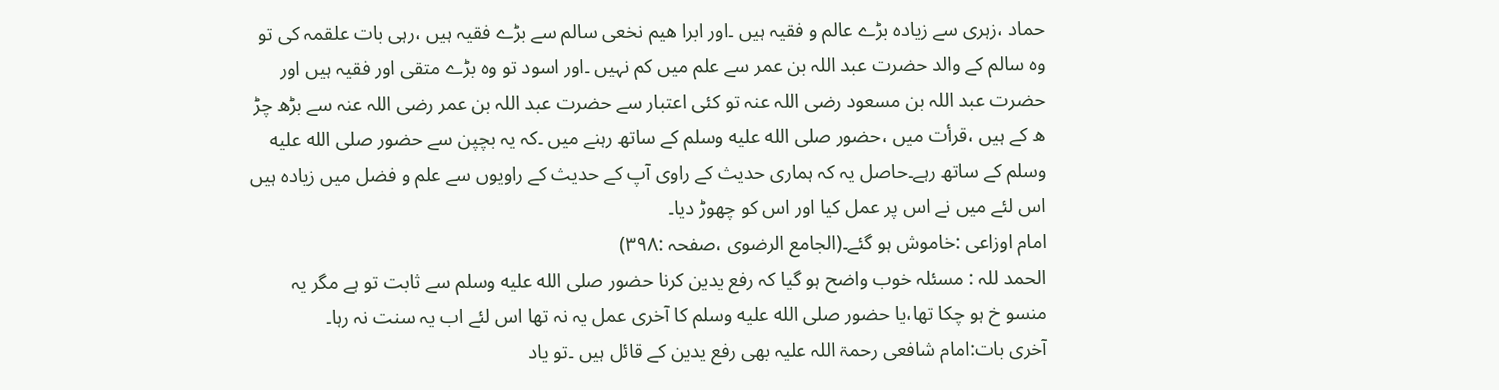حماد ،زہری سے زیادہ بڑے عالم و فقیہ ہیں ۔اور ابرا ھیم نخعی سالم سے بڑے فقیہ ہیں ،رہی بات علقمہ کی تو وہ سالم کے والد حضرت عبد اللہ بن عمر سے علم میں کم نہیں ۔اور اسود تو وہ بڑے متقی اور فقیہ ہیں اور حضرت عبد اللہ بن مسعود رضی اللہ عنہ تو کئی اعتبار سے حضرت عبد اللہ بن عمر رضی اللہ عنہ سے بڑھ چڑ ھ کے ہیں ،قرأت میں ،حضور صلى الله عليه وسلم کے ساتھ رہنے میں ۔کہ یہ بچپن سے حضور صلى الله عليه وسلم کے ساتھ رہے۔حاصل یہ کہ ہماری حدیث کے راوی آپ کے حدیث کے راویوں سے علم و فضل میں زیادہ ہیں اس لئے میں نے اس پر عمل کیا اور اس کو چھوڑ دیا۔
امام اوزاعی :خاموش ہو گئے۔(الجامع الرضوی ،صفحہ :۳۹۸)
الحمد للہ : مسئلہ خوب واضح ہو گیا کہ رفع یدین کرنا حضور صلى الله عليه وسلم سے ثابت تو ہے مگر یہ منسو خ ہو چکا تھا،یا حضور صلى الله عليه وسلم کا آخری عمل یہ نہ تھا اس لئے اب یہ سنت نہ رہا۔
آخری بات:امام شافعی رحمۃ اللہ علیہ بھی رفع یدین کے قائل ہیں ۔تو یاد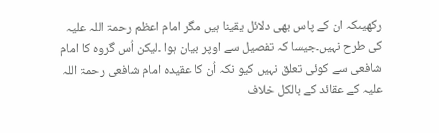رکھیںکہ ان کے پاس بھی دلائل یقینا ہیں مگر امام اعظم رحمۃ اللہ علیہ کی طرح نہیں۔جیسا کہ تفصیل سے اوپر بیان ہوا ۔لیکن اُس گروہ کا امام شافعی سے کوئی تعلق نہیں کیو نکہ اُن کا عقیدہ امام شافعی رحمۃ اللہ علیہ کے عقائد کے بالکل خلاف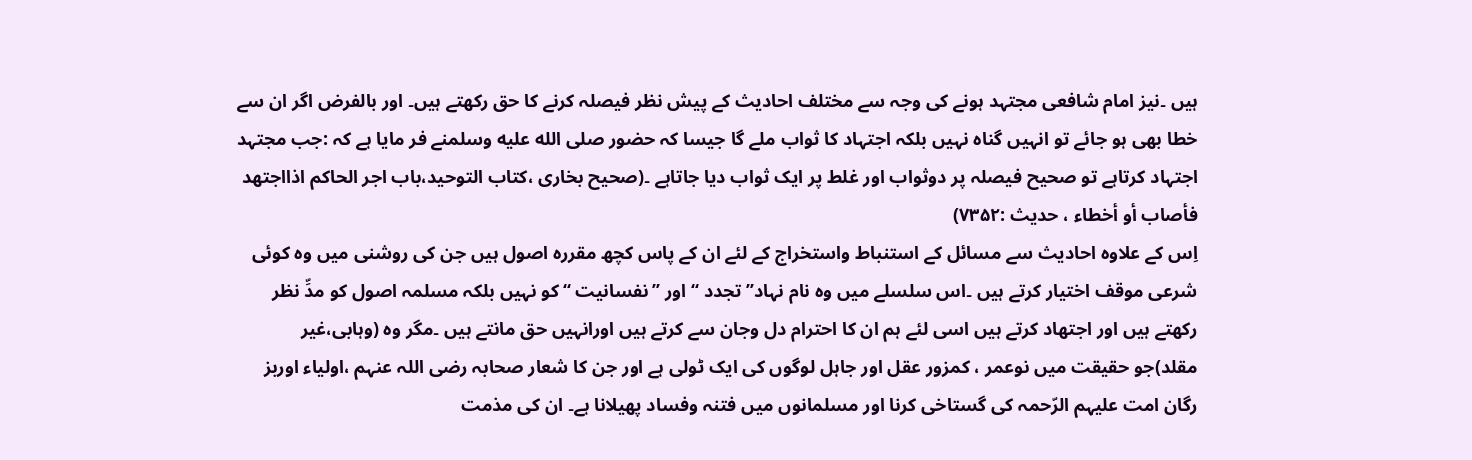ہیں ۔نیز امام شافعی مجتہد ہونے کی وجہ سے مختلف احادیث کے پیش نظر فیصلہ کرنے کا حق رکھتے ہیں۔ اور بالفرض اگر ان سے خطا بھی ہو جائے تو انہیں گناہ نہیں بلکہ اجتہاد کا ثواب ملے گا جیسا کہ حضور صلى الله عليه وسلمنے فر مایا ہے کہ :جب مجتہد اجتہاد کرتاہے تو صحیح فیصلہ پر دوثواب اور غلط پر ایک ثواب دیا جاتاہے ۔(صحیح بخاری ،کتاب التوحید،باب اجر الحاکم اذااجتھد فأصاب أو أخطاء ، حدیث :۷۳۵۲)
اِس کے علاوہ احادیث سے مسائل کے استنباط واستخراج کے لئے ان کے پاس کچھ مقررہ اصول ہیں جن کی روشنی میں وہ کوئی شرعی موقف اختیار کرتے ہیں ۔اس سلسلے میں وہ نام نہاد’’ تجدد ‘‘ اور ’’نفسانیت ‘‘کو نہیں بلکہ مسلمہ اصول کو مدِّ نظر رکھتے ہیں اور اجتھاد کرتے ہیں اسی لئے ہم ان کا احترام دل وجان سے کرتے ہیں اورانہیں حق مانتے ہیں ۔مگر وہ (وہابی،غیر مقلد)جو حقیقت میں نوعمر ، کمزور عقل اور جاہل لوگوں کی ایک ٹولی ہے اور جن کا شعار صحابہ رضی اللہ عنہم ،اولیاء اوربز رگان امت علیہم الرّحمہ کی گستاخی کرنا اور مسلمانوں میں فتنہ وفساد پھیلانا ہے۔ ان کی مذمت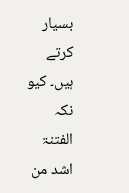بسیار کرتے ہیں۔ کیو نکہ الفتنۃ اشد من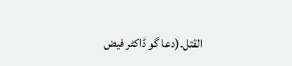القتل۔(دعا گو ڈاکٹر فیض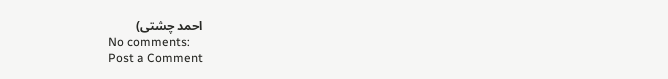احمد چشتی)
No comments:
Post a Comment